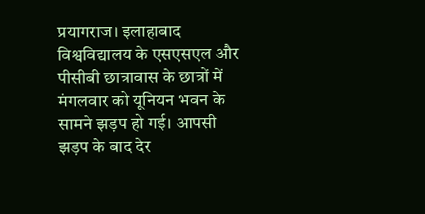प्रयागराज। इलाहाबाद विश्वविद्यालय के एसएसएल और पीसीबी छात्रावास के छात्रों में मंगलवार को यूनियन भवन के सामने झड़प हो गई। आपसी झड़प के बाद देर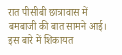रात पीसीबी छात्रावास में बमबाजी की बात सामने आई। इस बारे में शिकायत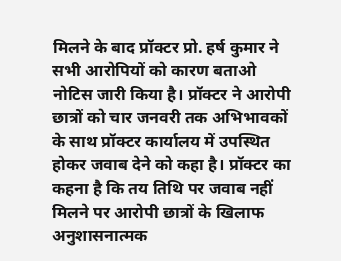मिलने के बाद प्रॉक्टर प्रो. हर्ष कुमार ने सभी आरोपियों को कारण बताओ नोटिस जारी किया है। प्रॉक्टर ने आरोपी छात्रों को चार जनवरी तक अभिभावकों के साथ प्रॉक्टर कार्यालय में उपस्थित होकर जवाब देने को कहा है। प्रॉक्टर का कहना है कि तय तिथि पर जवाब नहीं मिलने पर आरोपी छात्रों के खिलाफ अनुशासनात्मक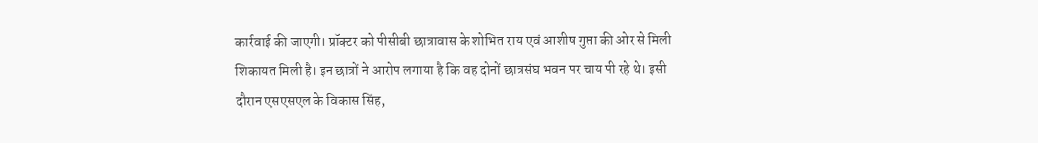कार्रवाई की जाएगी। प्रॉक्टर को पीसीबी छात्रावास के शोभित राय एवं आशीष गुप्ता की ओर से मिली शिकायत मिली है। इन छात्रों ने आरोप लगाया है कि वह दोनों छात्रसंघ भवन पर चाय पी रहे थे। इसी दौरान एसएसएल के विकास सिंह,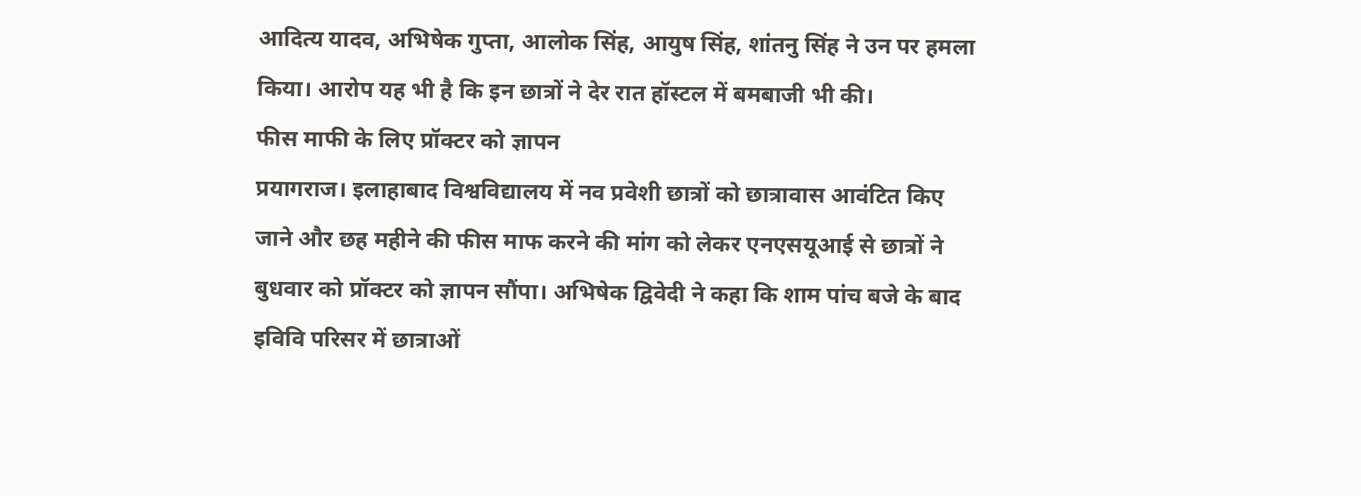आदित्य यादव, अभिषेक गुप्ता, आलोक सिंह, आयुष सिंह, शांतनु सिंह ने उन पर हमला किया। आरोप यह भी है कि इन छात्रों ने देर रात हॉस्टल में बमबाजी भी की।
फीस माफी के लिए प्रॉक्टर को ज्ञापन
प्रयागराज। इलाहाबाद विश्वविद्यालय में नव प्रवेशी छात्रों को छात्रावास आवंटित किए जाने और छह महीने की फीस माफ करने की मांग को लेकर एनएसयूआई से छात्रों ने बुधवार को प्रॉक्टर को ज्ञापन सौंपा। अभिषेक द्विवेदी ने कहा कि शाम पांच बजे के बाद इविवि परिसर में छात्राओं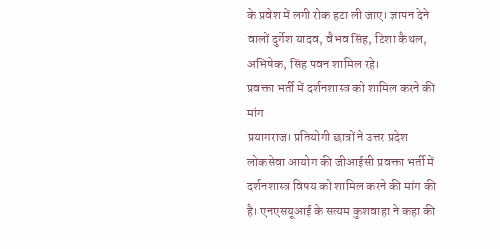के प्रवेश में लगी रोक हटा ली जाए। ज्ञापन देने वालों दुर्गेश यादव, वैभव सिंह, टिशा कैथल, अभिषेक, सिंह पवन शामिल रहे।
प्रवक्ता भर्ती में दर्शनशास्त्र को शामिल करने की मांग
प्रयागराज। प्रतियोगी छात्रों ने उत्तर प्रदेश लोकसेवा आयोग की जीआईसी प्रवक्ता भर्ती में दर्शनशास्त्र विषय को शामिल करने की मांग की है। एनएसयूआई के सत्यम कुशवाहा ने कहा की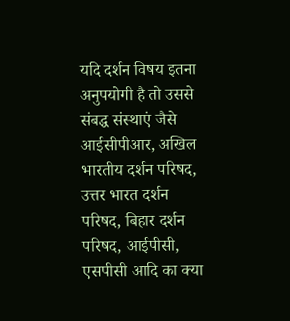यदि दर्शन विषय इतना अनुपयोगी है तो उससे संबद्ध संस्थाएं जैसे आईसीपीआर, अखिल भारतीय दर्शन परिषद, उत्तर भारत दर्शन परिषद, बिहार दर्शन परिषद, आईपीसी, एसपीसी आदि का क्या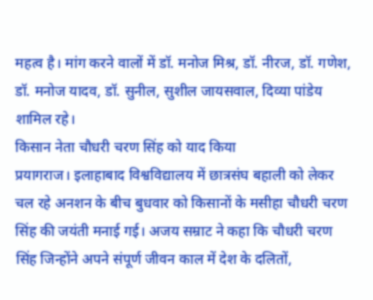महत्व है। मांग करने वालों में डॉ. मनोज मिश्र, डॉ. नीरज, डॉ. गणेश, डॉ. मनोज यादव, डॉ. सुनील, सुशील जायसवाल, दिव्या पांडेय शामिल रहे।
किसान नेता चौधरी चरण सिंह को याद किया
प्रयागराज। इलाहाबाद विश्वविद्यालय में छात्रसंघ बहाली को लेकर चल रहे अनशन के बीच बुधवार को किसानों के मसीहा चौधरी चरण सिंह की जयंती मनाई गई। अजय सम्राट ने कहा कि चौधरी चरण सिंह जिन्होंने अपने संपूर्ण जीवन काल में देश के दलितों,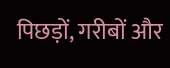पिछड़ों, गरीबों और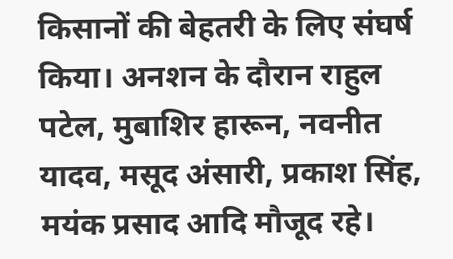किसानों की बेहतरी के लिए संघर्ष किया। अनशन के दौरान राहुल पटेल, मुबाशिर हारून, नवनीत यादव, मसूद अंसारी, प्रकाश सिंह, मयंक प्रसाद आदि मौजूद रहे।